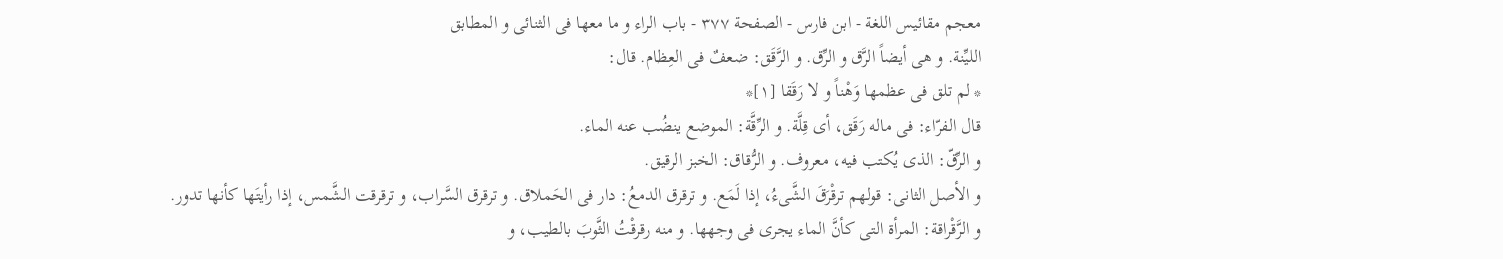معجم مقائيس اللغة - ابن فارس - الصفحة ٣٧٧ - باب الراء و ما معها فى الثنائى و المطابق
الليِّنة. و هى أيضاً الرَّق و الرِّق. و الرَّقَق: ضعفٌ فى العِظام. قال:
* لم تلق فى عظمها وَهْناً و لا رَقَقا [١]*
قال الفرّاء: فى ماله رَقَق، أى قِلَّة. و الرِّقَّة: الموضع ينضُب عنه الماء.
و الرِّقّ: الذى يُكتب فيه، معروف. و الرُّقاق: الخبز الرقيق.
و الأصل الثانى: قولهم ترقْرَقَ الشَّىءُ، إذا لَمَع. و ترقرق الدمعُ: دار فى الحَملاق. و ترقرق السَّراب، و ترقرقت الشَّمس، إذا رأيتَها كأنها تدور.
و الرَّقْراقة: المرأة التى كأنَّ الماء يجرى فى وجهها. و منه رقرقْتُ الثَّوبَ بالطيب، و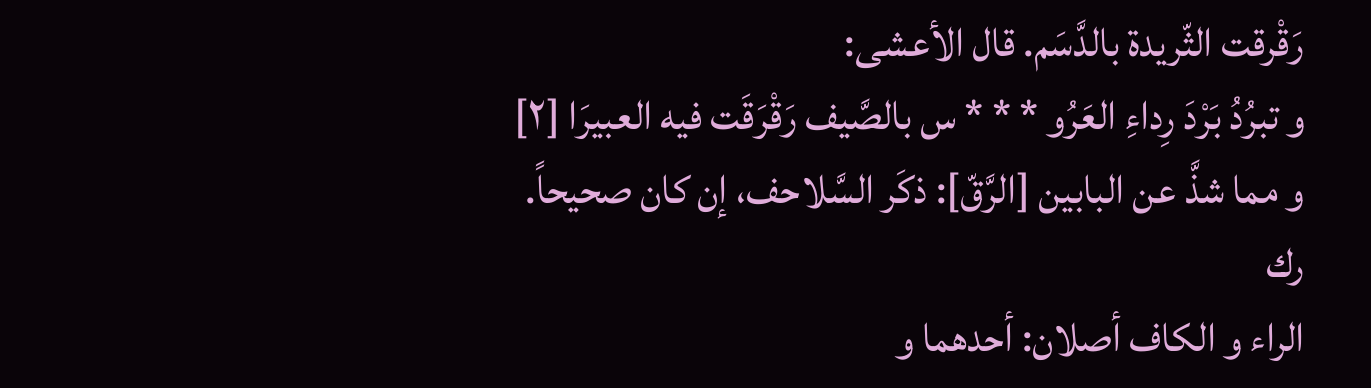رَقْرقت الثّريدة بالدَّسَم. قال الأعشى:
و تبرُدُ بَرْدَ رِداءِ العَرُو * * * س بالصَّيف رَقْرَقَت فيه العبيرَا [٢]
و مما شذَّ عن البابين [الرَّقّ]: ذكَر السَّلاحف، إن كان صحيحاً.
رك
الراء و الكاف أصلان: أحدهما و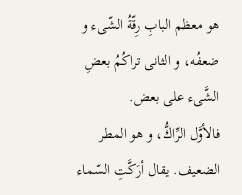هو معظم البابِ رِقّةُ الشّىء و ضعفُه، و الثانى تراكُمُ بعضِ الشَّىء على بعض.
فالأوَّل الرِّاكُّ، و هو المطر الضعيف. يقال أرَكَّتِ السّماء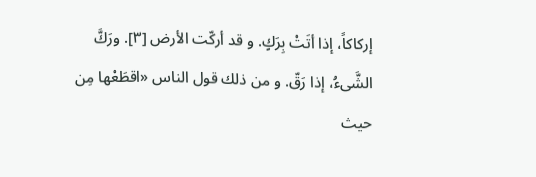إركاكاً، إذا أتَتْ بِرَكٍ. و قد أركّت الأرض [٣]. ورَكَّ الشَّىءُ، إذا رَقّ. و من ذلك قول الناس «اقطَعْها مِن حيث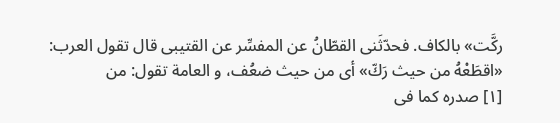ركَّت» بالكاف. فحدّثَنى القطّانُ عن المفسِّر عن القتيبى قال تقول العرب: «اقطَعْهُ من حيث رَكّ» أى من حيث ضعُف، و العامة تقول: من
[١] صدره كما فى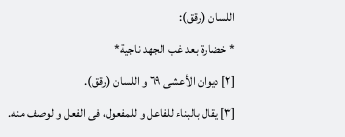اللسان (رقق):
* خضارة بعد غب الجهد ناجية*
[٢] ديوان الأعشى ٦٩ و اللسان (رقق).
[٣] يقال بالبناء للفاعل و للمفعول، فى الفعل و لوصف منه.